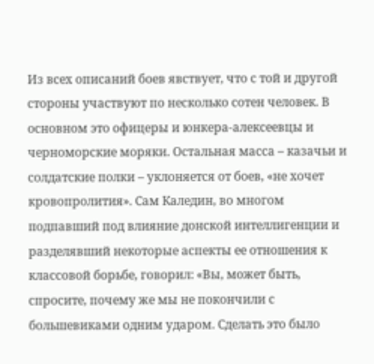Из всех описаний боев явствует, что с той и другой стороны участвуют по несколько сотен человек. В основном это офицеры и юнкера-алексеевцы и черноморские моряки. Остальная масса – казачьи и солдатские полки – уклоняется от боев, «не хочет кровопролития». Сам Каледин, во многом подпавший под влияние донской интеллигенции и разделявший некоторые аспекты ее отношения к классовой борьбе, говорил: «Вы, может быть, спросите, почему же мы не покончили с большевиками одним ударом. Сделать это было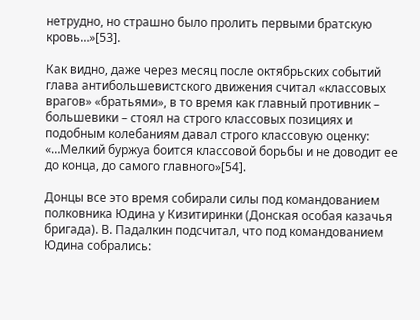нетрудно, но страшно было пролить первыми братскую кровь…»[53].

Как видно, даже через месяц после октябрьских событий глава антибольшевистского движения считал «классовых врагов» «братьями», в то время как главный противник – большевики – стоял на строго классовых позициях и подобным колебаниям давал строго классовую оценку: «…Мелкий буржуа боится классовой борьбы и не доводит ее до конца, до самого главного»[54].

Донцы все это время собирали силы под командованием полковника Юдина у Кизитиринки (Донская особая казачья бригада). В. Падалкин подсчитал, что под командованием Юдина собрались: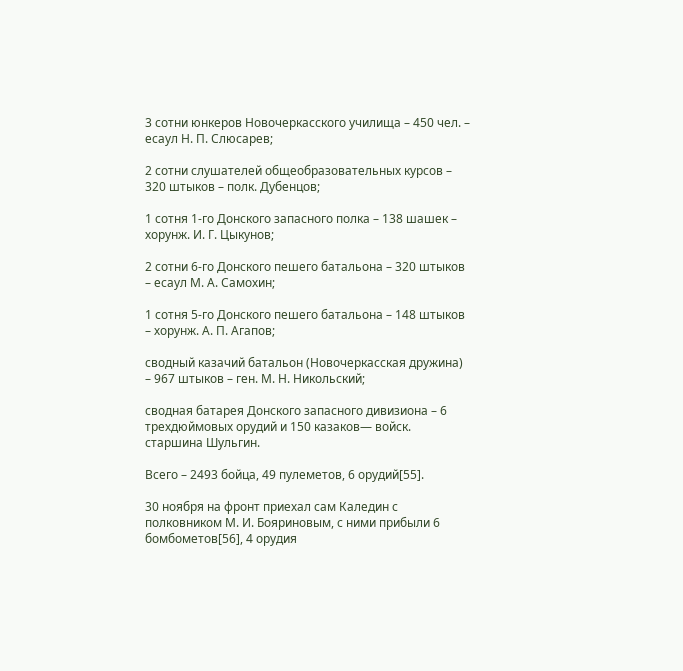3 сотни юнкеров Новочеркасского училища – 450 чел. – есаул Н. П. Слюсарев;

2 сотни слушателей общеобразовательных курсов – 320 штыков – полк. Дубенцов;

1 сотня 1-го Донского запасного полка – 138 шашек – хорунж. И. Г. Цыкунов;

2 сотни 6-го Донского пешего батальона – 320 штыков – есаул М. А. Самохин;

1 сотня 5-го Донского пешего батальона – 148 штыков – хорунж. А. П. Агапов;

сводный казачий батальон (Новочеркасская дружина) – 967 штыков – ген. М. Н. Никольский;

сводная батарея Донского запасного дивизиона – 6 трехдюймовых орудий и 150 казаков— войск. старшина Шульгин.

Всего – 2493 бойца, 49 пулеметов, 6 орудий[55].

30 ноября на фронт приехал сам Каледин с полковником М. И. Бояриновым, с ними прибыли 6 бомбометов[56], 4 орудия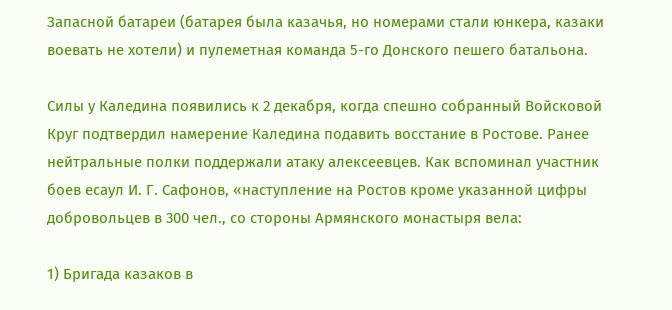Запасной батареи (батарея была казачья, но номерами стали юнкера, казаки воевать не хотели) и пулеметная команда 5-го Донского пешего батальона.

Силы у Каледина появились к 2 декабря, когда спешно собранный Войсковой Круг подтвердил намерение Каледина подавить восстание в Ростове. Ранее нейтральные полки поддержали атаку алексеевцев. Как вспоминал участник боев есаул И. Г. Сафонов, «наступление на Ростов кроме указанной цифры добровольцев в 300 чел., со стороны Армянского монастыря вела:

1) Бригада казаков в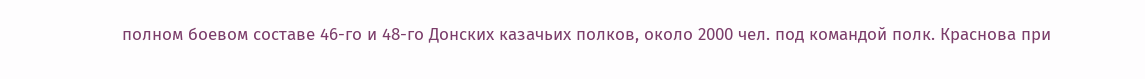полном боевом составе 46-го и 48-го Донских казачьих полков, около 2000 чел. под командой полк. Краснова при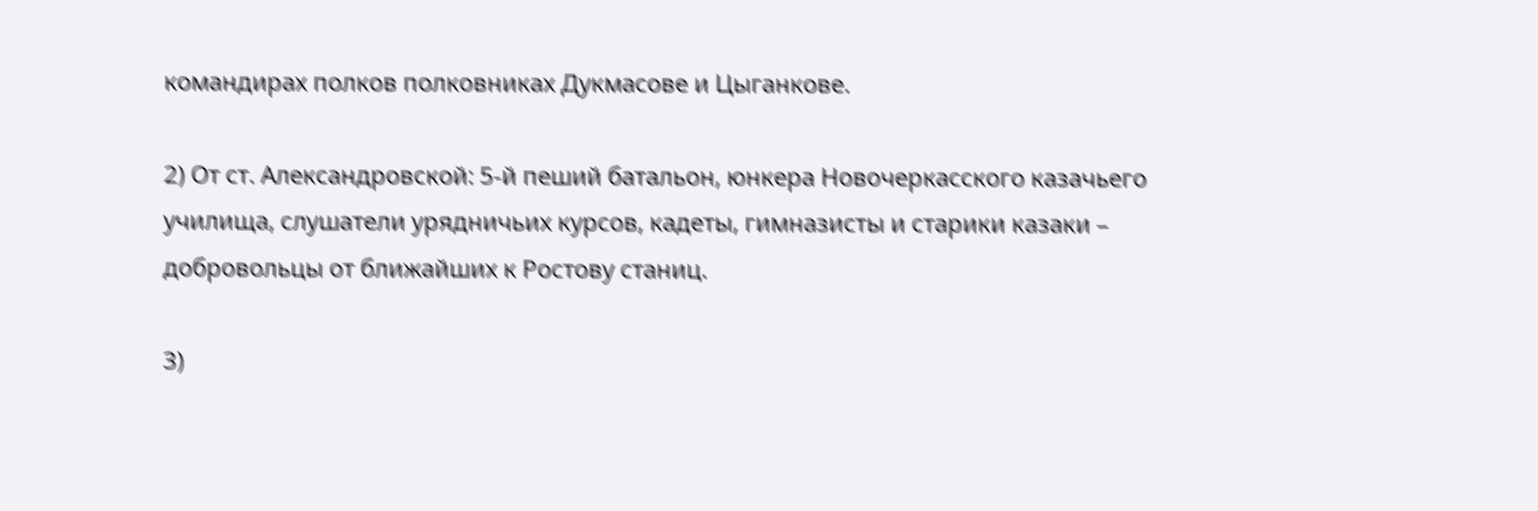командирах полков полковниках Дукмасове и Цыганкове.

2) От ст. Александровской: 5-й пеший батальон, юнкера Новочеркасского казачьего училища, слушатели урядничьих курсов, кадеты, гимназисты и старики казаки – добровольцы от ближайших к Ростову станиц.

3)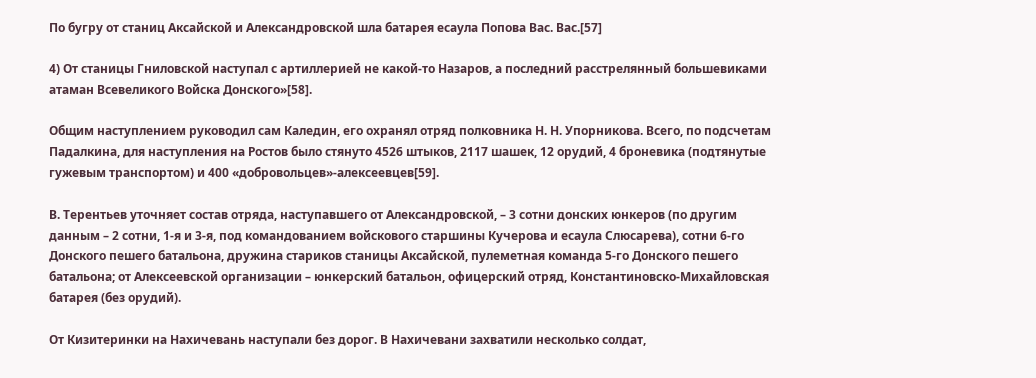По бугру от станиц Аксайской и Александровской шла батарея есаула Попова Вас. Вас.[57]

4) От станицы Гниловской наступал с артиллерией не какой-то Назаров, а последний расстрелянный большевиками атаман Всевеликого Войска Донского»[58].

Общим наступлением руководил сам Каледин, его охранял отряд полковника Н. Н. Упорникова. Всего, по подсчетам Падалкина, для наступления на Ростов было стянуто 4526 штыков, 2117 шашек, 12 орудий, 4 броневика (подтянутые гужевым транспортом) и 400 «добровольцев»-алексеевцев[59].

В. Терентьев уточняет состав отряда, наступавшего от Александровской, – 3 сотни донских юнкеров (по другим данным – 2 сотни, 1-я и 3-я, под командованием войскового старшины Кучерова и есаула Слюсарева), сотни 6-го Донского пешего батальона, дружина стариков станицы Аксайской, пулеметная команда 5-го Донского пешего батальона; от Алексеевской организации – юнкерский батальон, офицерский отряд, Константиновско-Михайловская батарея (без орудий).

От Кизитеринки на Нахичевань наступали без дорог. В Нахичевани захватили несколько солдат,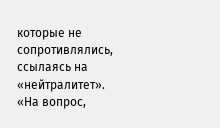которые не сопротивлялись, ссылаясь на «нейтралитет». «На вопрос,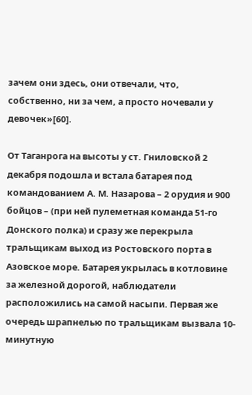зачем они здесь, они отвечали, что, собственно, ни за чем, а просто ночевали у девочек»[60].

От Таганрога на высоты у ст. Гниловской 2 декабря подошла и встала батарея под командованием А. М. Назарова – 2 орудия и 900 бойцов – (при ней пулеметная команда 51-го Донского полка) и сразу же перекрыла тральщикам выход из Ростовского порта в Азовское море. Батарея укрылась в котловине за железной дорогой, наблюдатели расположились на самой насыпи. Первая же очередь шрапнелью по тральщикам вызвала 10-минутную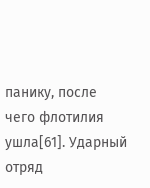панику, после чего флотилия ушла[61]. Ударный отряд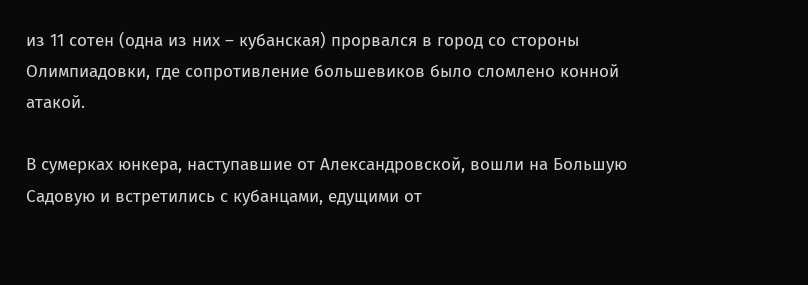из 11 сотен (одна из них – кубанская) прорвался в город со стороны Олимпиадовки, где сопротивление большевиков было сломлено конной атакой.

В сумерках юнкера, наступавшие от Александровской, вошли на Большую Садовую и встретились с кубанцами, едущими от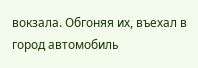вокзала. Обгоняя их, въехал в город автомобиль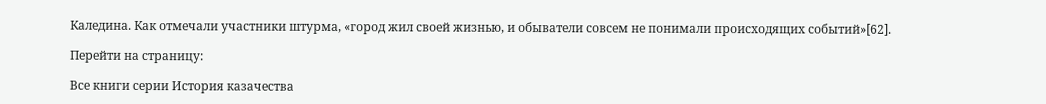Каледина. Как отмечали участники штурма, «город жил своей жизнью, и обыватели совсем не понимали происходящих событий»[62].

Перейти на страницу:

Все книги серии История казачества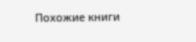Похожие книги